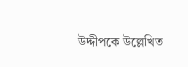উদ্দীপকে উল্লেখিত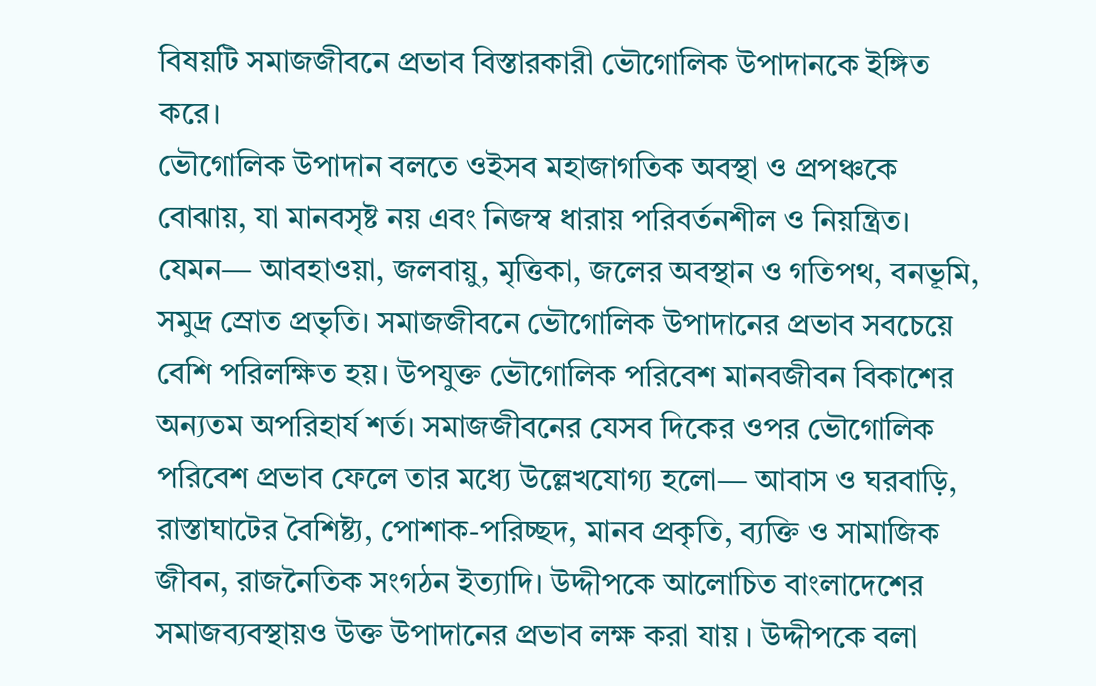বিষয়টি সমাজজীবনে প্রভাব বিস্তারকারী ভৌগোলিক উপাদানকে ইঙ্গিত করে।
ভৌগোলিক উপাদান বলতে ওইসব মহাজাগতিক অবস্থা ও প্রপঞ্চকে বোঝায়, যা মানবসৃষ্ট নয় এবং নিজস্ব ধারায় পরিবর্তনশীল ও নিয়ন্ত্রিত। যেমন— আবহাওয়া, জলবায়ু, মৃত্তিকা, জলের অবস্থান ও গতিপথ, বনভূমি, সমুদ্র স্রোত প্রভৃতি। সমাজজীবনে ভৌগোলিক উপাদানের প্রভাব সবচেয়ে বেশি পরিলক্ষিত হয়। উপযুক্ত ভৌগোলিক পরিবেশ মানবজীবন বিকাশের অন্যতম অপরিহার্য শর্ত। সমাজজীবনের যেসব দিকের ওপর ভৌগোলিক পরিবেশ প্রভাব ফেলে তার মধ্যে উল্লেখযোগ্য হলো— আবাস ও ঘরবাড়ি, রাস্তাঘাটের বৈশিষ্ট্য, পোশাক-পরিচ্ছদ, মানব প্রকৃতি, ব্যক্তি ও সামাজিক জীবন, রাজনৈতিক সংগঠন ইত্যাদি। উদ্দীপকে আলোচিত বাংলাদেশের সমাজব্যবস্থায়ও উক্ত উপাদানের প্রভাব লক্ষ করা যায় । উদ্দীপকে বলা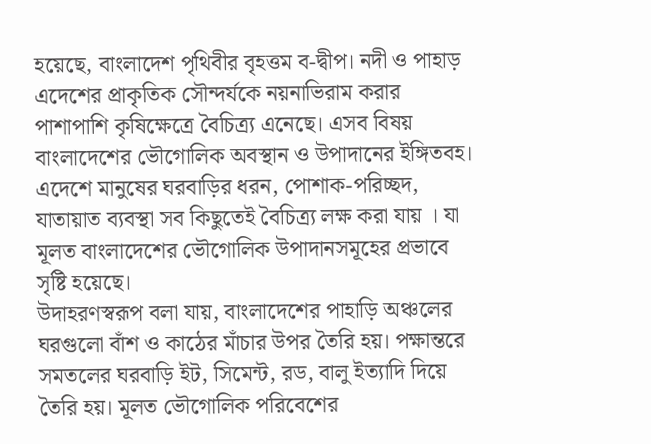হয়েছে, বাংলাদেশ পৃথিবীর বৃহত্তম ব-দ্বীপ। নদী ও পাহাড় এদেশের প্রাকৃতিক সৌন্দর্যকে নয়নাভিরাম করার পাশাপাশি কৃষিক্ষেত্রে বৈচিত্র্য এনেছে। এসব বিষয় বাংলাদেশের ভৌগোলিক অবস্থান ও উপাদানের ইঙ্গিতবহ। এদেশে মানুষের ঘরবাড়ির ধরন, পোশাক-পরিচ্ছদ, যাতায়াত ব্যবস্থা সব কিছুতেই বৈচিত্র্য লক্ষ করা যায় । যা মূলত বাংলাদেশের ভৌগোলিক উপাদানসমূহের প্রভাবে সৃষ্টি হয়েছে।
উদাহরণস্বরূপ বলা যায়, বাংলাদেশের পাহাড়ি অঞ্চলের ঘরগুলো বাঁশ ও কাঠের মাঁচার উপর তৈরি হয়। পক্ষান্তরে সমতলের ঘরবাড়ি ইট, সিমেন্ট, রড, বালু ইত্যাদি দিয়ে তৈরি হয়। মূলত ভৌগোলিক পরিবেশের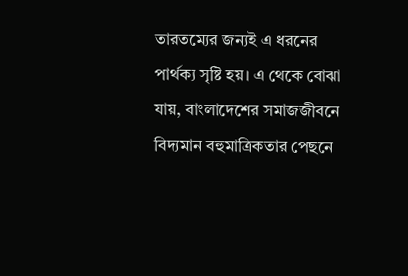তারতম্যের জন্যই এ ধরনের পার্থক্য সৃষ্টি হয়। এ থেকে বোঝা যায়, বাংলাদেশের সমাজজীবনে বিদ্যমান বহুমাত্রিকতার পেছনে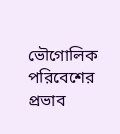ভৌগোলিক পরিবেশের প্রভাব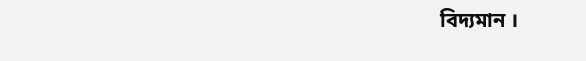বিদ্যমান ।